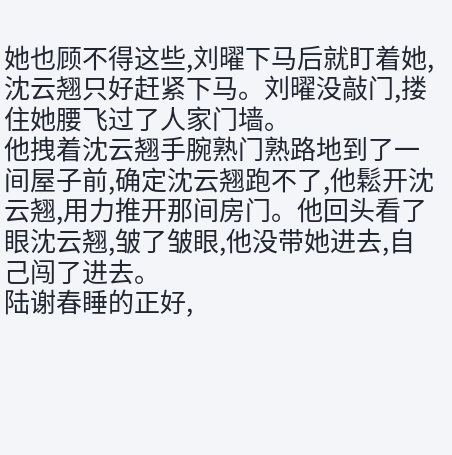她也顾不得这些,刘曜下马后就盯着她,沈云翘只好赶紧下马。刘曜没敲门,搂住她腰飞过了人家门墙。
他拽着沈云翘手腕熟门熟路地到了一间屋子前,确定沈云翘跑不了,他鬆开沈云翘,用力推开那间房门。他回头看了眼沈云翘,皱了皱眼,他没带她进去,自己闯了进去。
陆谢春睡的正好,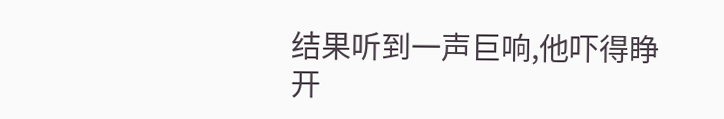结果听到一声巨响,他吓得睁开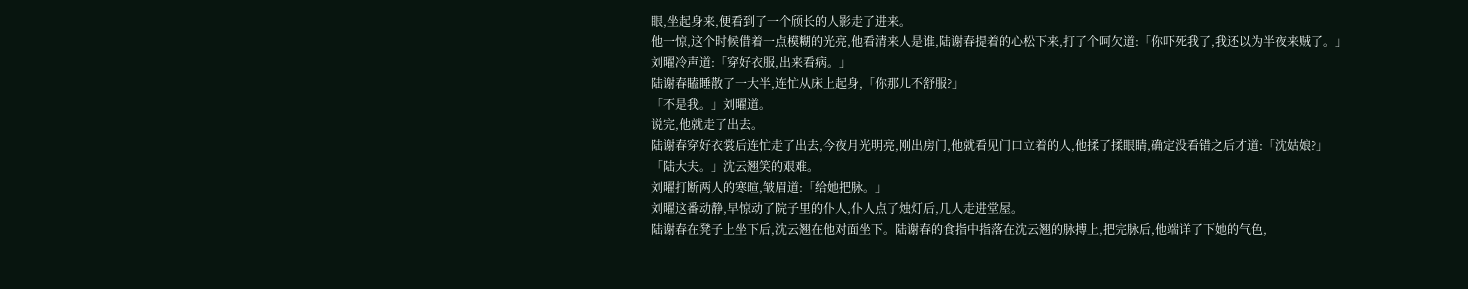眼,坐起身来,便看到了一个颀长的人影走了进来。
他一惊,这个时候借着一点模糊的光亮,他看清来人是谁,陆谢春提着的心松下来,打了个呵欠道:「你吓死我了,我还以为半夜来贼了。」
刘曜冷声道:「穿好衣服,出来看病。」
陆谢春瞌睡散了一大半,连忙从床上起身,「你那儿不舒服?」
「不是我。」刘曜道。
说完,他就走了出去。
陆谢春穿好衣裳后连忙走了出去,今夜月光明亮,刚出房门,他就看见门口立着的人,他揉了揉眼睛,确定没看错之后才道:「沈姑娘?」
「陆大夫。」沈云翘笑的艰难。
刘曜打断两人的寒暄,皱眉道:「给她把脉。」
刘曜这番动静,早惊动了院子里的仆人,仆人点了烛灯后,几人走进堂屋。
陆谢春在凳子上坐下后,沈云翘在他对面坐下。陆谢春的食指中指落在沈云翘的脉搏上,把完脉后,他端详了下她的气色,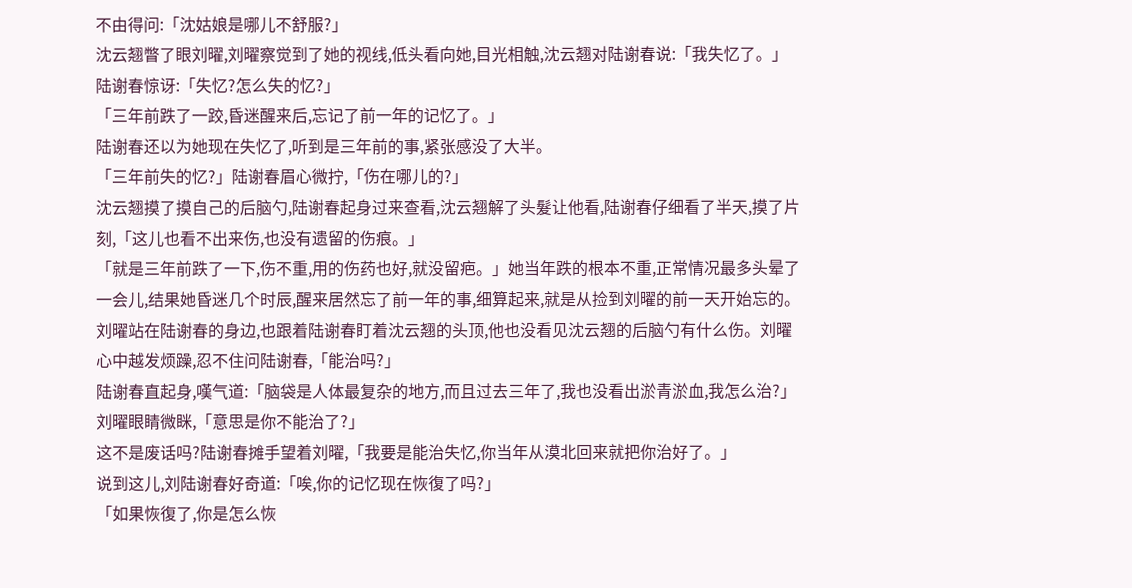不由得问:「沈姑娘是哪儿不舒服?」
沈云翘瞥了眼刘曜,刘曜察觉到了她的视线,低头看向她,目光相触,沈云翘对陆谢春说:「我失忆了。」
陆谢春惊讶:「失忆?怎么失的忆?」
「三年前跌了一跤,昏迷醒来后,忘记了前一年的记忆了。」
陆谢春还以为她现在失忆了,听到是三年前的事,紧张感没了大半。
「三年前失的忆?」陆谢春眉心微拧,「伤在哪儿的?」
沈云翘摸了摸自己的后脑勺,陆谢春起身过来查看,沈云翘解了头髮让他看,陆谢春仔细看了半天,摸了片刻,「这儿也看不出来伤,也没有遗留的伤痕。」
「就是三年前跌了一下,伤不重,用的伤药也好,就没留疤。」她当年跌的根本不重,正常情况最多头晕了一会儿,结果她昏迷几个时辰,醒来居然忘了前一年的事,细算起来,就是从捡到刘曜的前一天开始忘的。
刘曜站在陆谢春的身边,也跟着陆谢春盯着沈云翘的头顶,他也没看见沈云翘的后脑勺有什么伤。刘曜心中越发烦躁,忍不住问陆谢春,「能治吗?」
陆谢春直起身,嘆气道:「脑袋是人体最复杂的地方,而且过去三年了,我也没看出淤青淤血,我怎么治?」
刘曜眼睛微眯,「意思是你不能治了?」
这不是废话吗?陆谢春摊手望着刘曜,「我要是能治失忆,你当年从漠北回来就把你治好了。」
说到这儿,刘陆谢春好奇道:「唉,你的记忆现在恢復了吗?」
「如果恢復了,你是怎么恢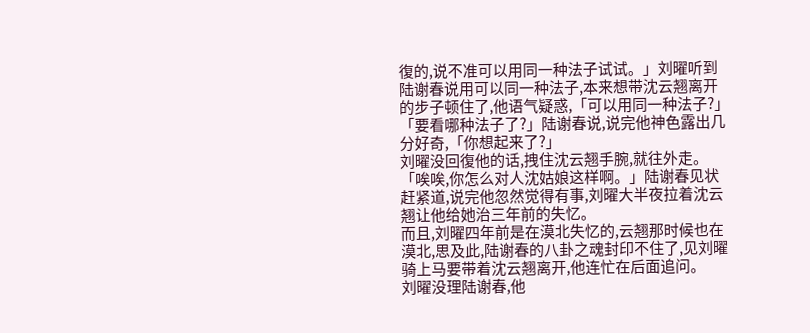復的,说不准可以用同一种法子试试。」刘曜听到陆谢春说用可以同一种法子,本来想带沈云翘离开的步子顿住了,他语气疑惑,「可以用同一种法子?」
「要看哪种法子了?」陆谢春说,说完他神色露出几分好奇,「你想起来了?」
刘曜没回復他的话,拽住沈云翘手腕,就往外走。
「唉唉,你怎么对人沈姑娘这样啊。」陆谢春见状赶紧道,说完他忽然觉得有事,刘曜大半夜拉着沈云翘让他给她治三年前的失忆。
而且,刘曜四年前是在漠北失忆的,云翘那时候也在漠北,思及此,陆谢春的八卦之魂封印不住了,见刘曜骑上马要带着沈云翘离开,他连忙在后面追问。
刘曜没理陆谢春,他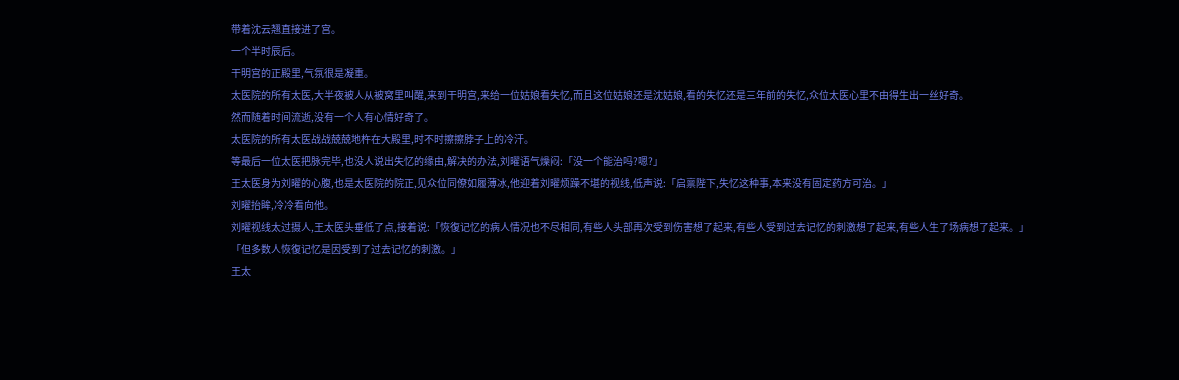带着沈云翘直接进了宫。
一个半时辰后。
干明宫的正殿里,气氛很是凝重。
太医院的所有太医,大半夜被人从被窝里叫醒,来到干明宫,来给一位姑娘看失忆,而且这位姑娘还是沈姑娘,看的失忆还是三年前的失忆,众位太医心里不由得生出一丝好奇。
然而随着时间流逝,没有一个人有心情好奇了。
太医院的所有太医战战兢兢地杵在大殿里,时不时擦擦脖子上的冷汗。
等最后一位太医把脉完毕,也没人说出失忆的缘由,解决的办法,刘曜语气燥闷:「没一个能治吗?嗯?」
王太医身为刘曜的心腹,也是太医院的院正,见众位同僚如履薄冰,他迎着刘曜烦躁不堪的视线,低声说:「启禀陛下,失忆这种事,本来没有固定药方可治。」
刘曜抬眸,冷冷看向他。
刘曜视线太过摄人,王太医头垂低了点,接着说:「恢復记忆的病人情况也不尽相同,有些人头部再次受到伤害想了起来,有些人受到过去记忆的刺激想了起来,有些人生了场病想了起来。」
「但多数人恢復记忆是因受到了过去记忆的刺激。」
王太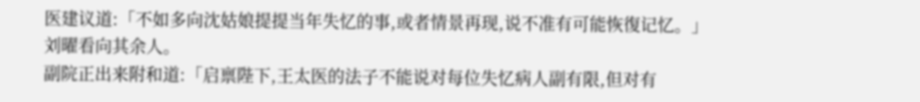医建议道:「不如多向沈姑娘提提当年失忆的事,或者情景再现,说不准有可能恢復记忆。」
刘曜看向其余人。
副院正出来附和道:「启禀陛下,王太医的法子不能说对每位失忆病人副有限,但对有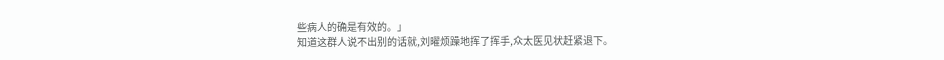些病人的确是有效的。」
知道这群人说不出别的话就,刘曜烦躁地挥了挥手,众太医见状赶紧退下。